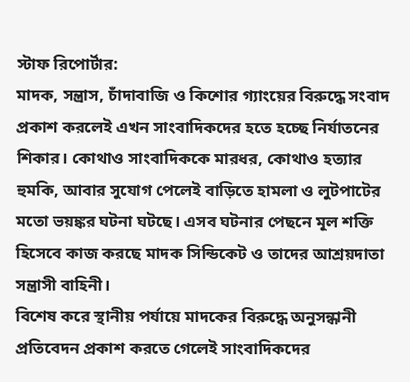স্টাফ রিপোর্টার:
মাদক, সন্ত্রাস, চাঁদাবাজি ও কিশোর গ্যাংয়ের বিরুদ্ধে সংবাদ প্রকাশ করলেই এখন সাংবাদিকদের হতে হচ্ছে নির্যাতনের শিকার। কোথাও সাংবাদিককে মারধর, কোথাও হত্যার হুমকি, আবার সুযোগ পেলেই বাড়িতে হামলা ও লুটপাটের মতো ভয়ঙ্কর ঘটনা ঘটছে। এসব ঘটনার পেছনে মূল শক্তি হিসেবে কাজ করছে মাদক সিন্ডিকেট ও তাদের আশ্রয়দাতা সন্ত্রাসী বাহিনী।
বিশেষ করে স্থানীয় পর্যায়ে মাদকের বিরুদ্ধে অনুসন্ধানী প্রতিবেদন প্রকাশ করতে গেলেই সাংবাদিকদের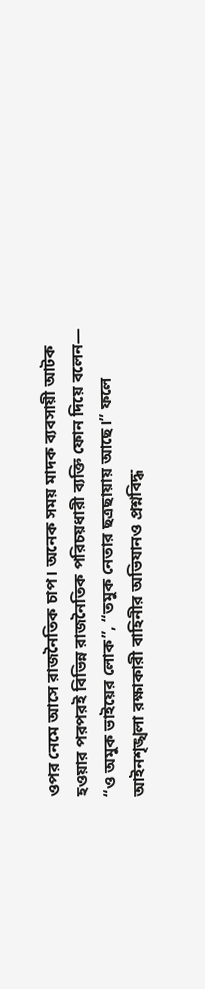ওপর নেমে আসে রাজনৈতিক চাপ। অনেক সময় মাদক ব্যবসায়ী আটক হওয়ার পরপরই বিভিন্ন রাজনৈতিক পরিচয়ধারী ব্যক্তি ফোন দিয়ে বলেন— “ও অমুক ভাইয়ের লোক”, “তমুক নেতার ছত্রছায়ায় আছে।” ফলে আইনশৃঙ্খলা রক্ষাকারী বাহিনীর অভিযানও প্রশ্নবিদ্ধ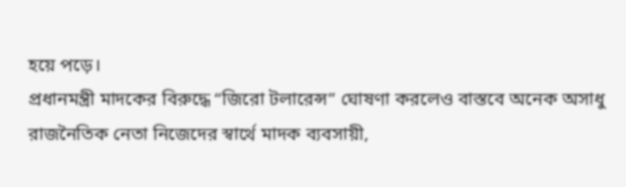হয়ে পড়ে।
প্রধানমন্ত্রী মাদকের বিরুদ্ধে “জিরো টলারেন্স” ঘোষণা করলেও বাস্তবে অনেক অসাধু রাজনৈতিক নেতা নিজেদের স্বার্থে মাদক ব্যবসায়ী,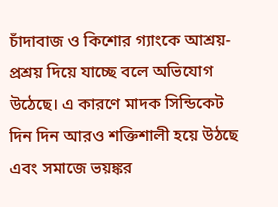চাঁদাবাজ ও কিশোর গ্যাংকে আশ্রয়-প্রশ্রয় দিয়ে যাচ্ছে বলে অভিযোগ উঠেছে। এ কারণে মাদক সিন্ডিকেট দিন দিন আরও শক্তিশালী হয়ে উঠছে এবং সমাজে ভয়ঙ্কর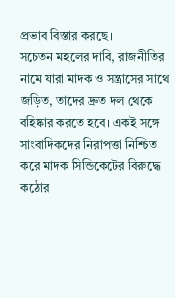প্রভাব বিস্তার করছে।
সচেতন মহলের দাবি, রাজনীতির নামে যারা মাদক ও সন্ত্রাসের সাথে জড়িত, তাদের দ্রুত দল থেকে বহিষ্কার করতে হবে। একই সঙ্গে সাংবাদিকদের নিরাপত্তা নিশ্চিত করে মাদক সিন্ডিকেটের বিরুদ্ধে কঠোর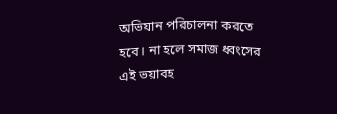অভিযান পরিচালনা করতে হবে। না হলে সমাজ ধ্বংসের এই ভয়াবহ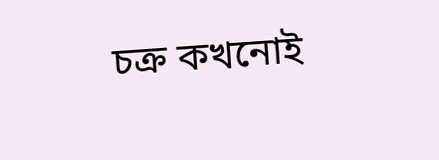চক্র কখনোই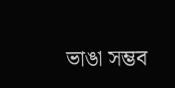ভাঙা সম্ভব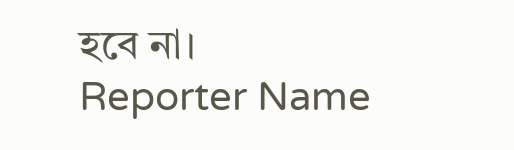হবে না।
Reporter Name